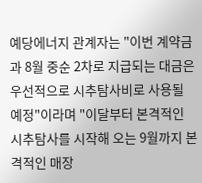예당에너지 관계자는 "이번 계약금과 8월 중순 2차로 지급되는 대금은 우선적으로 시추탐사비로 사용될 예정"이라며 "이달부터 본격적인 시추탐사를 시작해 오는 9월까지 본격적인 매장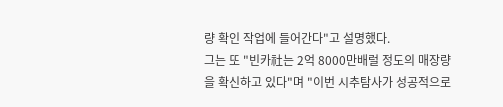량 확인 작업에 들어간다"고 설명했다.
그는 또 "빈카社는 2억 8000만배럴 정도의 매장량을 확신하고 있다"며 "이번 시추탐사가 성공적으로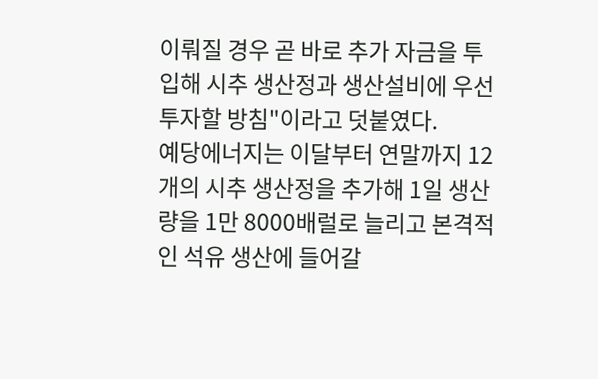이뤄질 경우 곧 바로 추가 자금을 투입해 시추 생산정과 생산설비에 우선 투자할 방침"이라고 덧붙였다.
예당에너지는 이달부터 연말까지 12개의 시추 생산정을 추가해 1일 생산량을 1만 8000배럴로 늘리고 본격적인 석유 생산에 들어갈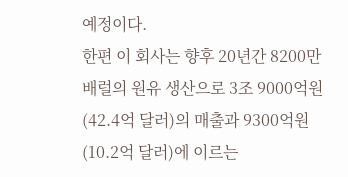예정이다.
한편 이 회사는 향후 20년간 8200만 배럴의 원유 생산으로 3조 9000억원(42.4억 달러)의 매출과 9300억원(10.2억 달러)에 이르는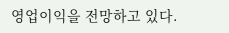영업이익을 전망하고 있다.